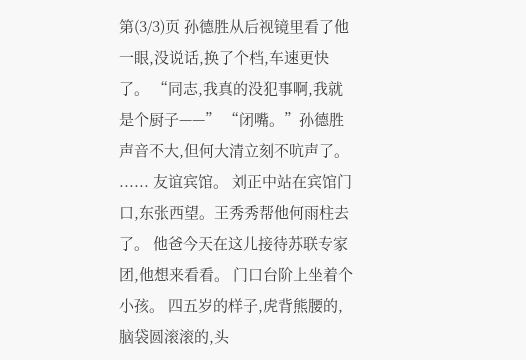第(3/3)页 孙德胜从后视镜里看了他一眼,没说话,换了个档,车速更快了。 “同志,我真的没犯事啊,我就是个厨子——” “闭嘴。”孙德胜声音不大,但何大清立刻不吭声了。 ...... 友谊宾馆。 刘正中站在宾馆门口,东张西望。王秀秀帮他何雨柱去了。 他爸今天在这儿接待苏联专家团,他想来看看。 门口台阶上坐着个小孩。 四五岁的样子,虎背熊腰的,脑袋圆滚滚的,头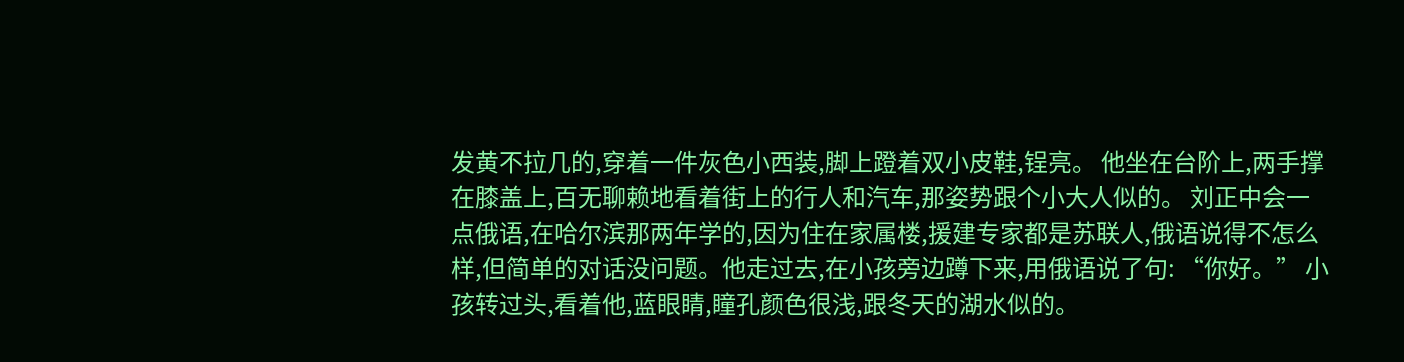发黄不拉几的,穿着一件灰色小西装,脚上蹬着双小皮鞋,锃亮。 他坐在台阶上,两手撑在膝盖上,百无聊赖地看着街上的行人和汽车,那姿势跟个小大人似的。 刘正中会一点俄语,在哈尔滨那两年学的,因为住在家属楼,援建专家都是苏联人,俄语说得不怎么样,但简单的对话没问题。他走过去,在小孩旁边蹲下来,用俄语说了句: “你好。” 小孩转过头,看着他,蓝眼睛,瞳孔颜色很浅,跟冬天的湖水似的。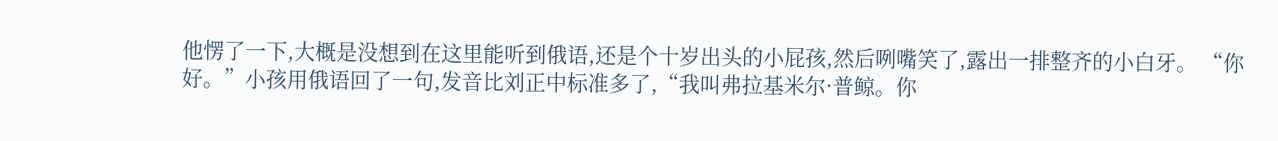他愣了一下,大概是没想到在这里能听到俄语,还是个十岁出头的小屁孩,然后咧嘴笑了,露出一排整齐的小白牙。 “你好。”小孩用俄语回了一句,发音比刘正中标准多了,“我叫弗拉基米尔·普鲸。你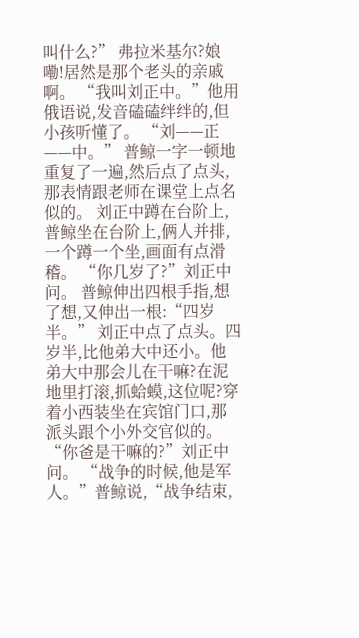叫什么?” 弗拉米基尔?娘嘞!居然是那个老头的亲戚啊。 “我叫刘正中。”他用俄语说,发音磕磕绊绊的,但小孩听懂了。 “刘——正——中。” 普鲸一字一顿地重复了一遍,然后点了点头,那表情跟老师在课堂上点名似的。 刘正中蹲在台阶上,普鲸坐在台阶上,俩人并排,一个蹲一个坐,画面有点滑稽。 “你几岁了?”刘正中问。 普鲸伸出四根手指,想了想,又伸出一根:“四岁半。” 刘正中点了点头。四岁半,比他弟大中还小。他弟大中那会儿在干嘛?在泥地里打滚,抓蛤蟆,这位呢?穿着小西装坐在宾馆门口,那派头跟个小外交官似的。 “你爸是干嘛的?”刘正中问。 “战争的时候,他是军人。”普鲸说,“战争结束,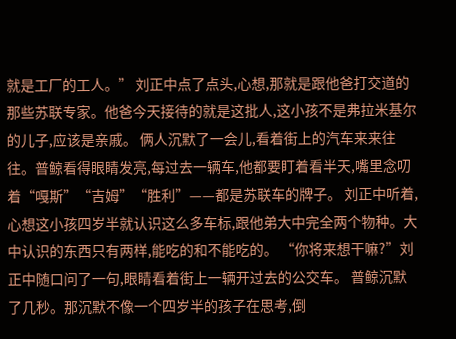就是工厂的工人。” 刘正中点了点头,心想,那就是跟他爸打交道的那些苏联专家。他爸今天接待的就是这批人,这小孩不是弗拉米基尔的儿子,应该是亲戚。 俩人沉默了一会儿,看着街上的汽车来来往往。普鲸看得眼睛发亮,每过去一辆车,他都要盯着看半天,嘴里念叨着“嘎斯”“吉姆”“胜利”——都是苏联车的牌子。 刘正中听着,心想这小孩四岁半就认识这么多车标,跟他弟大中完全两个物种。大中认识的东西只有两样,能吃的和不能吃的。 “你将来想干嘛?”刘正中随口问了一句,眼睛看着街上一辆开过去的公交车。 普鲸沉默了几秒。那沉默不像一个四岁半的孩子在思考,倒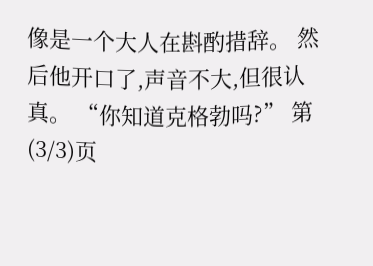像是一个大人在斟酌措辞。 然后他开口了,声音不大,但很认真。 “你知道克格勃吗?” 第(3/3)页